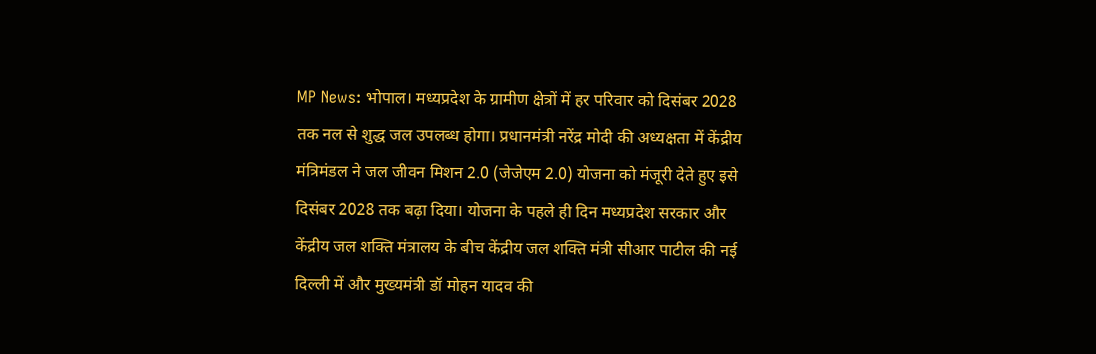MP News: भोपाल। मध्यप्रदेश के ग्रामीण क्षेत्रों में हर परिवार को दिसंबर 2028 तक नल से शुद्ध जल उपलब्ध होगा। प्रधानमंत्री नरेंद्र मोदी की अध्यक्षता में केंद्रीय मंत्रिमंडल ने जल जीवन मिशन 2.0 (जेजेएम 2.0) योजना को मंजूरी देते हुए इसे दिसंबर 2028 तक बढ़ा दिया। योजना के पहले ही दिन मध्यप्रदेश सरकार और केंद्रीय जल शक्ति मंत्रालय के बीच केंद्रीय जल शक्ति मंत्री सीआर पाटील की नई दिल्ली में और मुख्यमंत्री डॉ मोहन यादव की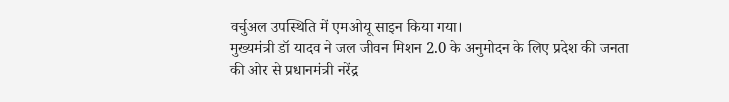वर्चुअल उपस्थिति में एमओयू साइन किया गया।
मुख्यमंत्री डॉ यादव ने जल जीवन मिशन 2.0 के अनुमोदन के लिए प्रदेश की जनता की ओर से प्रधानमंत्री नरेंद्र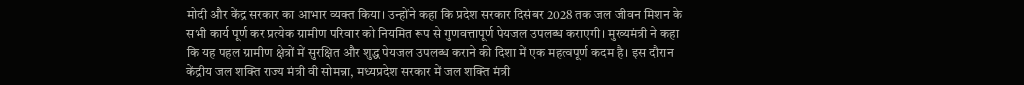मोदी और केंद्र सरकार का आभार व्यक्त किया। उन्होंने कहा कि प्रदेश सरकार दिसंबर 2028 तक जल जीवन मिशन के सभी कार्य पूर्ण कर प्रत्येक ग्रामीण परिवार को नियमित रूप से गुणवत्तापूर्ण पेयजल उपलब्ध कराएगी। मुख्यमंत्री ने कहा कि यह पहल ग्रामीण क्षेत्रों में सुरक्षित और शुद्ध पेयजल उपलब्ध कराने की दिशा में एक महत्वपूर्ण कदम है। इस दौरान केंद्रीय जल शक्ति राज्य मंत्री वी सोमन्ना, मध्यप्रदेश सरकार में जल शक्ति मंत्री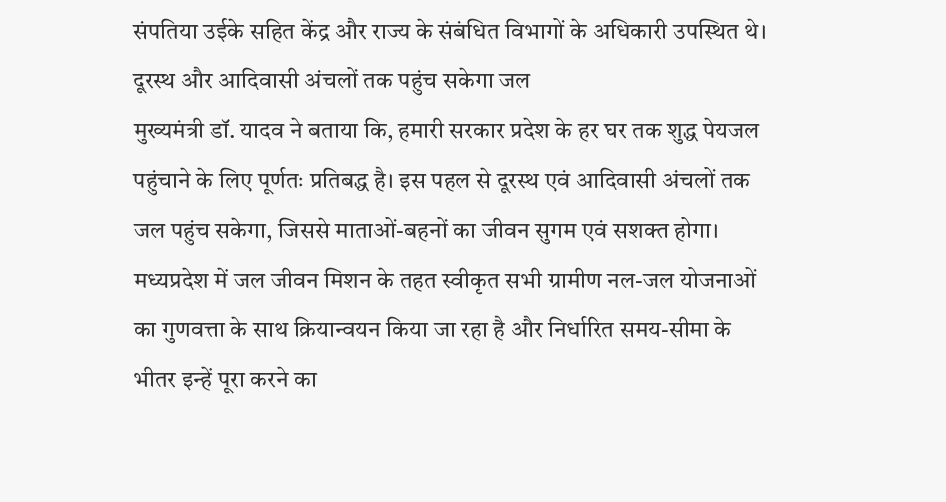संपतिया उईके सहित केंद्र और राज्य के संबंधित विभागों के अधिकारी उपस्थित थे।
दूरस्थ और आदिवासी अंचलों तक पहुंच सकेगा जल
मुख्यमंत्री डॉ. यादव ने बताया कि, हमारी सरकार प्रदेश के हर घर तक शुद्ध पेयजल पहुंचाने के लिए पूर्णतः प्रतिबद्ध है। इस पहल से दूरस्थ एवं आदिवासी अंचलों तक जल पहुंच सकेगा, जिससे माताओं-बहनों का जीवन सुगम एवं सशक्त होगा। मध्यप्रदेश में जल जीवन मिशन के तहत स्वीकृत सभी ग्रामीण नल-जल योजनाओं का गुणवत्ता के साथ क्रियान्वयन किया जा रहा है और निर्धारित समय-सीमा के भीतर इन्हें पूरा करने का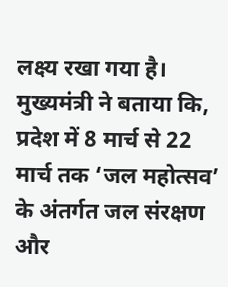लक्ष्य रखा गया है।
मुख्यमंत्री ने बताया कि, प्रदेश में 8 मार्च से 22 मार्च तक ‘जल महोत्सव’ के अंतर्गत जल संरक्षण और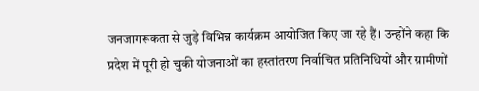जनजागरूकता से जुड़े विभिन्न कार्यक्रम आयोजित किए जा रहे हैं। उन्होंने कहा कि प्रदेश में पूरी हो चुकी योजनाओं का हस्तांतरण निर्वाचित प्रतिनिधियों और ग्रामीणों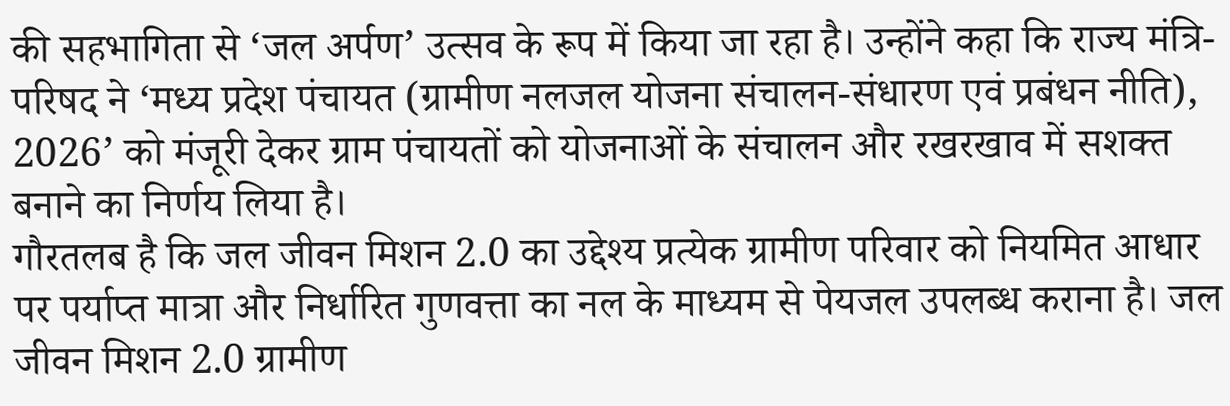की सहभागिता से ‘जल अर्पण’ उत्सव के रूप में किया जा रहा है। उन्होंने कहा कि राज्य मंत्रि-परिषद ने ‘मध्य प्रदेश पंचायत (ग्रामीण नलजल योजना संचालन-संधारण एवं प्रबंधन नीति), 2026’ को मंजूरी देकर ग्राम पंचायतों को योजनाओं के संचालन और रखरखाव में सशक्त बनाने का निर्णय लिया है।
गौरतलब है कि जल जीवन मिशन 2.0 का उद्देश्य प्रत्येक ग्रामीण परिवार को नियमित आधार पर पर्याप्त मात्रा और निर्धारित गुणवत्ता का नल के माध्यम से पेयजल उपलब्ध कराना है। जल जीवन मिशन 2.0 ग्रामीण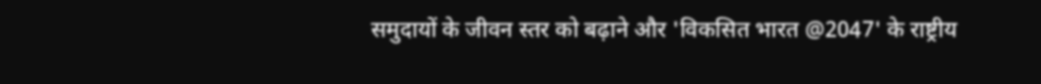समुदायों के जीवन स्तर को बढ़ाने और 'विकसित भारत @2047' के राष्ट्रीय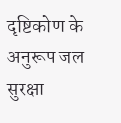दृष्टिकोण के अनुरूप जल सुरक्षा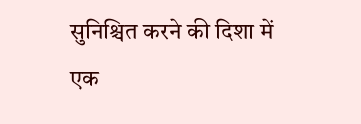सुनिश्चित करने की दिशा में एक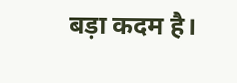बड़ा कदम है।